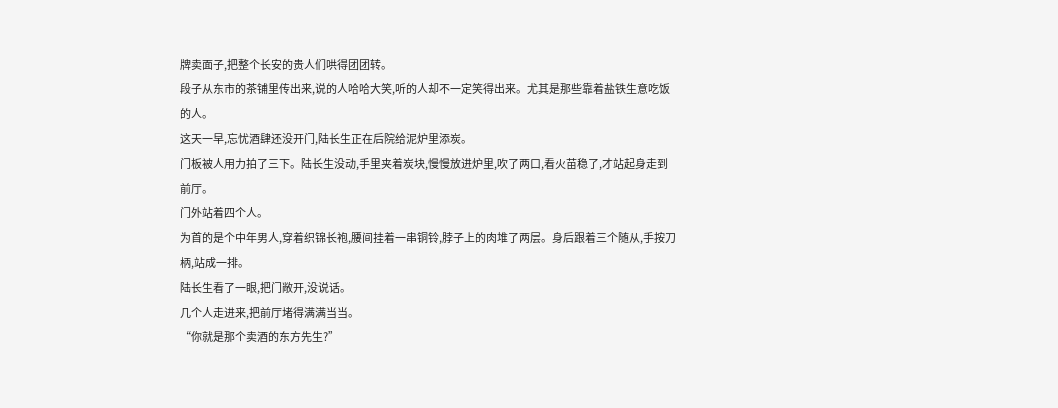牌卖面子,把整个长安的贵人们哄得团团转。
段子从东市的茶铺里传出来,说的人哈哈大笑,听的人却不一定笑得出来。尤其是那些靠着盐铁生意吃饭的人。
这天一早,忘忧酒肆还没开门,陆长生正在后院给泥炉里添炭。
门板被人用力拍了三下。陆长生没动,手里夹着炭块,慢慢放进炉里,吹了两口,看火苗稳了,才站起身走到前厅。
门外站着四个人。
为首的是个中年男人,穿着织锦长袍,腰间挂着一串铜铃,脖子上的肉堆了两层。身后跟着三个随从,手按刀柄,站成一排。
陆长生看了一眼,把门敞开,没说话。
几个人走进来,把前厅堵得满满当当。
“你就是那个卖酒的东方先生?”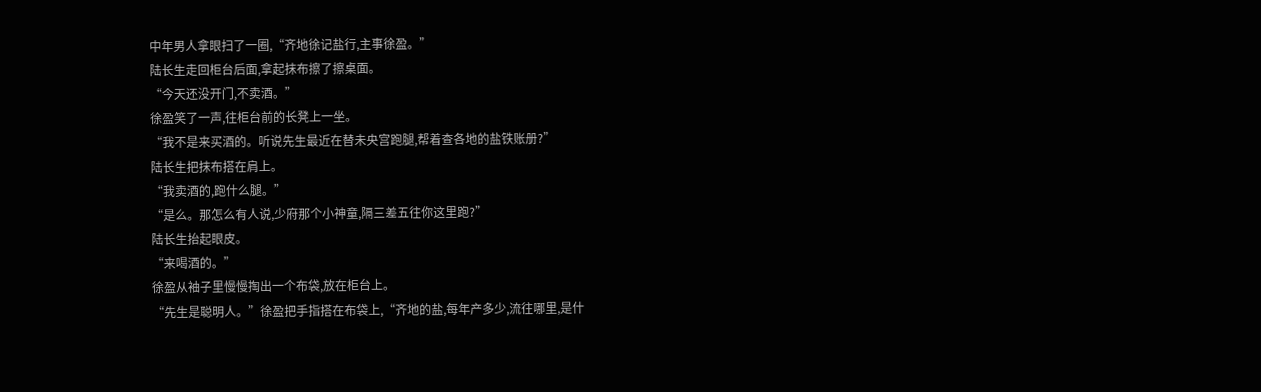中年男人拿眼扫了一圈,“齐地徐记盐行,主事徐盈。”
陆长生走回柜台后面,拿起抹布擦了擦桌面。
“今天还没开门,不卖酒。”
徐盈笑了一声,往柜台前的长凳上一坐。
“我不是来买酒的。听说先生最近在替未央宫跑腿,帮着查各地的盐铁账册?”
陆长生把抹布搭在肩上。
“我卖酒的,跑什么腿。”
“是么。那怎么有人说,少府那个小神童,隔三差五往你这里跑?”
陆长生抬起眼皮。
“来喝酒的。”
徐盈从袖子里慢慢掏出一个布袋,放在柜台上。
“先生是聪明人。”徐盈把手指搭在布袋上,“齐地的盐,每年产多少,流往哪里,是什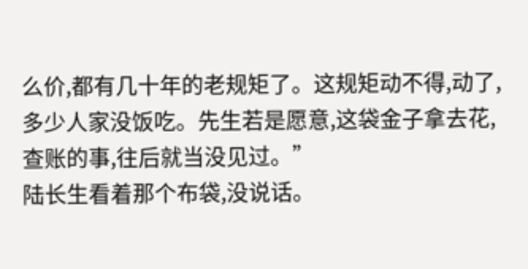么价,都有几十年的老规矩了。这规矩动不得,动了,多少人家没饭吃。先生若是愿意,这袋金子拿去花,查账的事,往后就当没见过。”
陆长生看着那个布袋,没说话。